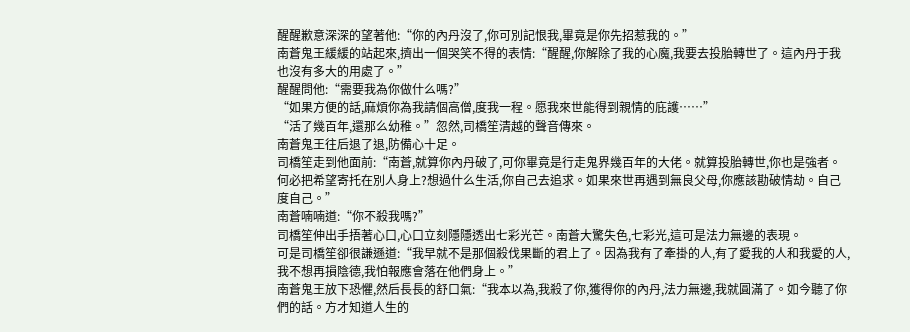醒醒歉意深深的望著他:“你的內丹沒了,你可別記恨我,畢竟是你先招惹我的。”
南蒼鬼王緩緩的站起來,擠出一個哭笑不得的表情:“醒醒,你解除了我的心魔,我要去投胎轉世了。這內丹于我也沒有多大的用處了。”
醒醒問他:“需要我為你做什么嗎?”
“如果方便的話,麻煩你為我請個高僧,度我一程。愿我來世能得到親情的庇護……”
“活了幾百年,還那么幼稚。”忽然,司橋笙清越的聲音傳來。
南蒼鬼王往后退了退,防備心十足。
司橋笙走到他面前:“南蒼,就算你內丹破了,可你畢竟是行走鬼界幾百年的大佬。就算投胎轉世,你也是強者。何必把希望寄托在別人身上?想過什么生活,你自己去追求。如果來世再遇到無良父母,你應該勘破情劫。自己度自己。”
南蒼喃喃道:“你不殺我嗎?”
司橋笙伸出手捂著心口,心口立刻隱隱透出七彩光芒。南蒼大驚失色,七彩光,這可是法力無邊的表現。
可是司橋笙卻很謙遜道:“我早就不是那個殺伐果斷的君上了。因為我有了牽掛的人,有了愛我的人和我愛的人,我不想再損陰德,我怕報應會落在他們身上。”
南蒼鬼王放下恐懼,然后長長的舒口氣:“我本以為,我殺了你,獲得你的內丹,法力無邊,我就圓滿了。如今聽了你們的話。方才知道人生的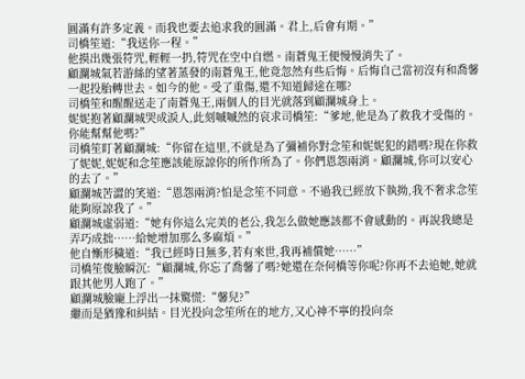圓滿有許多定義。而我也要去追求我的圓滿。君上,后會有期。”
司橋笙道:“我送你一程。”
他摸出幾張符咒,輕輕一扔,符咒在空中自燃。南蒼鬼王便慢慢消失了。
顧瀾城氣若游絲的望著蒸發的南蒼鬼王,他竟忽然有些后悔。后悔自己當初沒有和喬馨一起投胎轉世去。如今的他。受了重傷,還不知道歸途在哪?
司橋笙和醒醒送走了南蒼鬼王,兩個人的目光就落到顧瀾城身上。
妮妮抱著顧瀾城哭成淚人,此刻嘁嘁然的哀求司橋笙:“爹地,他是為了救我才受傷的。你能幫幫他嗎?”
司橋笙盯著顧瀾城:“你留在這里,不就是為了彌補你對念笙和妮妮犯的錯嗎?現在你救了妮妮,妮妮和念笙應該能原諒你的所作所為了。你們恩怨兩消。顧瀾城,你可以安心的去了。”
顧瀾城苦澀的笑道:“恩怨兩消?怕是念笙不同意。不過我已經放下執拗,我不奢求念笙能夠原諒我了。”
顧瀾城虛弱道:“她有你這么完美的老公,我怎么做她應該都不會感動的。再說我總是弄巧成拙……給她增加那么多麻煩。”
他自慚形穢道:“我已經時日無多,若有來世,我再補償她……”
司橋笙俊臉瞬沉:“顧瀾城,你忘了喬馨了嗎?她還在奈何橋等你呢?你再不去追她,她就跟其他男人跑了。”
顧瀾城臉龐上浮出一抹驚慌:“馨兒?”
繼而是猶豫和糾結。目光投向念笙所在的地方,又心神不寧的投向奈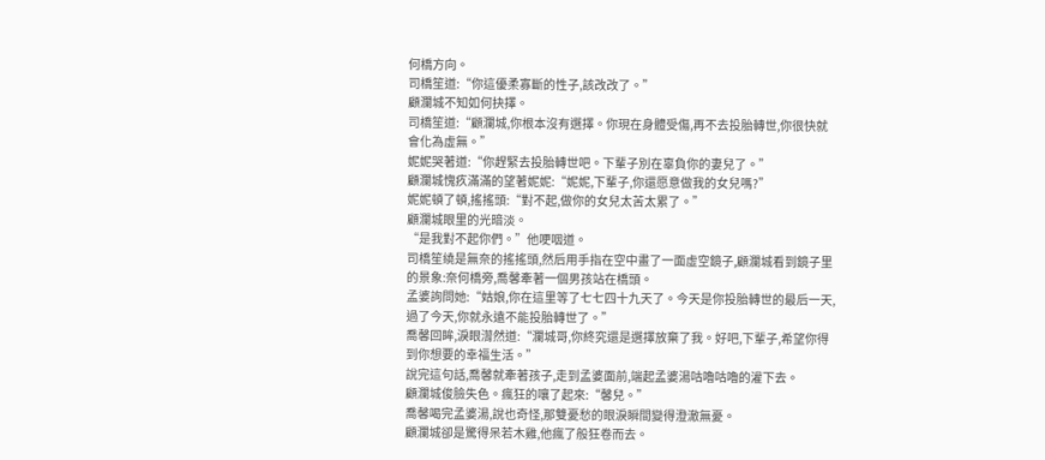何橋方向。
司橋笙道:“你這優柔寡斷的性子,該改改了。”
顧瀾城不知如何抉擇。
司橋笙道:“顧瀾城,你根本沒有選擇。你現在身體受傷,再不去投胎轉世,你很快就會化為虛無。”
妮妮哭著道:“你趕緊去投胎轉世吧。下輩子別在辜負你的妻兒了。”
顧瀾城愧疚滿滿的望著妮妮:“妮妮,下輩子,你還愿意做我的女兒嗎?”
妮妮頓了頓,搖搖頭:“對不起,做你的女兒太苦太累了。”
顧瀾城眼里的光暗淡。
“是我對不起你們。”他哽咽道。
司橋笙繞是無奈的搖搖頭,然后用手指在空中畫了一面虛空鏡子,顧瀾城看到鏡子里的景象:奈何橋旁,喬馨牽著一個男孩站在橋頭。
孟婆詢問她:“姑娘,你在這里等了七七四十九天了。今天是你投胎轉世的最后一天,過了今天,你就永遠不能投胎轉世了。”
喬馨回眸,淚眼潸然道:“瀾城哥,你終究還是選擇放棄了我。好吧,下輩子,希望你得到你想要的幸福生活。”
說完這句話,喬馨就牽著孩子,走到孟婆面前,端起孟婆湯咕嚕咕嚕的灌下去。
顧瀾城俊臉失色。瘋狂的嚷了起來:“馨兒。”
喬馨喝完孟婆湯,說也奇怪,那雙憂愁的眼淚瞬間變得澄澈無憂。
顧瀾城卻是驚得呆若木雞,他瘋了般狂卷而去。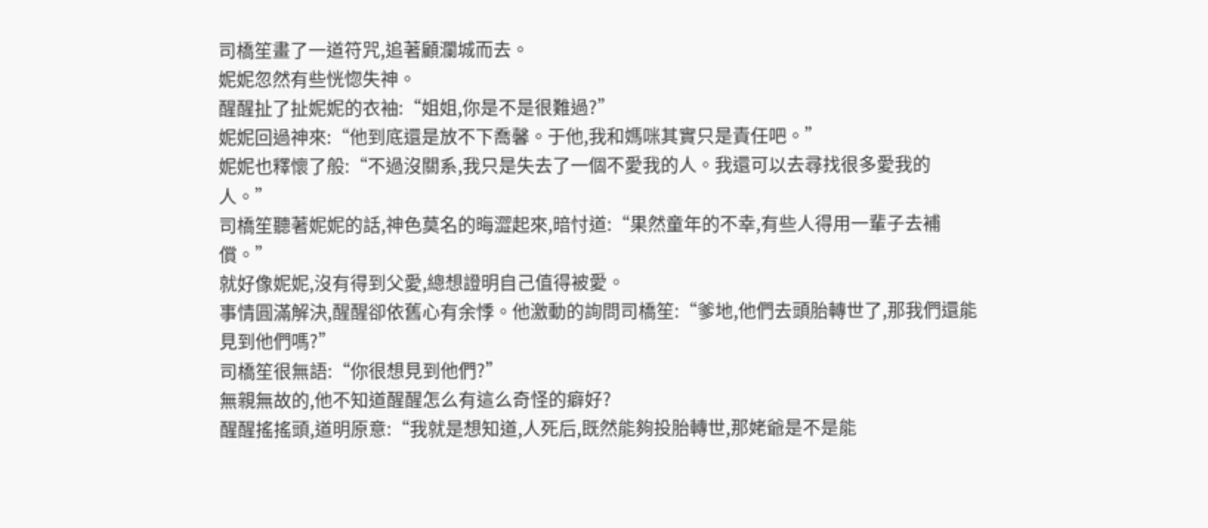司橋笙畫了一道符咒,追著顧瀾城而去。
妮妮忽然有些恍惚失神。
醒醒扯了扯妮妮的衣袖:“姐姐,你是不是很難過?”
妮妮回過神來:“他到底還是放不下喬馨。于他,我和媽咪其實只是責任吧。”
妮妮也釋懷了般:“不過沒關系,我只是失去了一個不愛我的人。我還可以去尋找很多愛我的人。”
司橋笙聽著妮妮的話,神色莫名的晦澀起來,暗忖道:“果然童年的不幸,有些人得用一輩子去補償。”
就好像妮妮,沒有得到父愛,總想證明自己值得被愛。
事情圓滿解決,醒醒卻依舊心有余悸。他激動的詢問司橋笙:“爹地,他們去頭胎轉世了,那我們還能見到他們嗎?”
司橋笙很無語:“你很想見到他們?”
無親無故的,他不知道醒醒怎么有這么奇怪的癖好?
醒醒搖搖頭,道明原意:“我就是想知道,人死后,既然能夠投胎轉世,那姥爺是不是能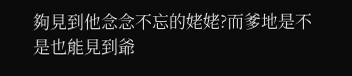夠見到他念念不忘的姥姥?而爹地是不是也能見到爺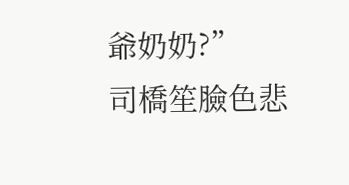爺奶奶?”
司橋笙臉色悲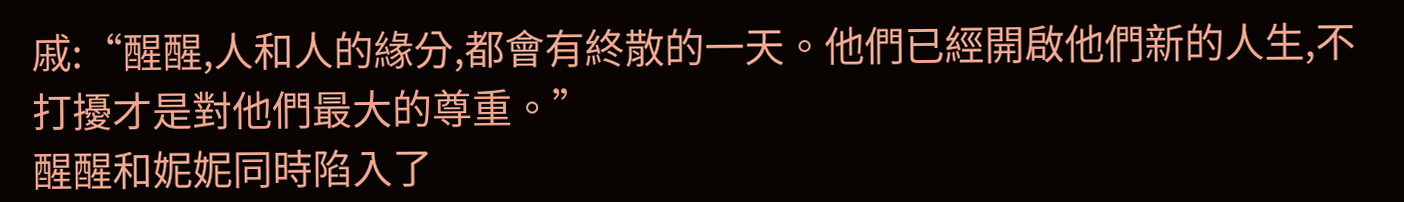戚:“醒醒,人和人的緣分,都會有終散的一天。他們已經開啟他們新的人生,不打擾才是對他們最大的尊重。”
醒醒和妮妮同時陷入了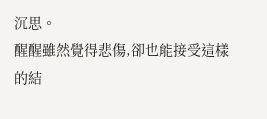沉思。
醒醒雖然覺得悲傷,卻也能接受這樣的結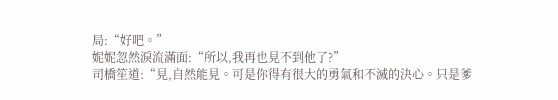局:“好吧。”
妮妮忽然淚流滿面:“所以,我再也見不到他了?”
司橋笙道:“見,自然能見。可是你得有很大的勇氣和不滅的決心。只是爹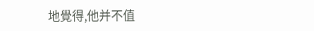地覺得,他并不值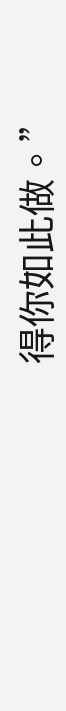得你如此做。”